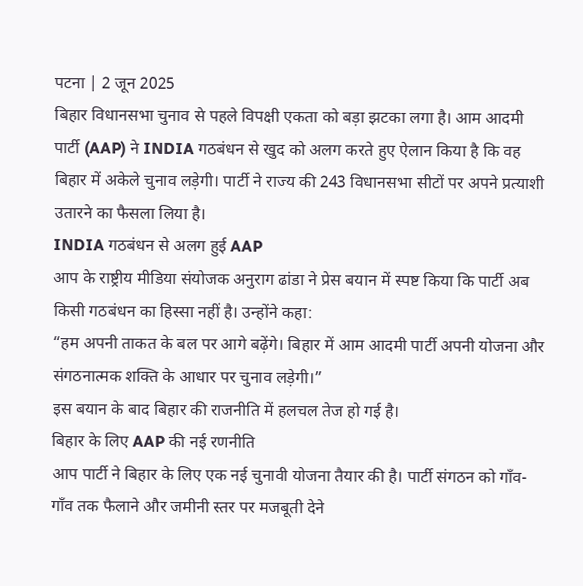पटना | 2 जून 2025
बिहार विधानसभा चुनाव से पहले विपक्षी एकता को बड़ा झटका लगा है। आम आदमी पार्टी (AAP) ने INDIA गठबंधन से खुद को अलग करते हुए ऐलान किया है कि वह बिहार में अकेले चुनाव लड़ेगी। पार्टी ने राज्य की 243 विधानसभा सीटों पर अपने प्रत्याशी उतारने का फैसला लिया है।
INDIA गठबंधन से अलग हुई AAP
आप के राष्ट्रीय मीडिया संयोजक अनुराग ढांडा ने प्रेस बयान में स्पष्ट किया कि पार्टी अब किसी गठबंधन का हिस्सा नहीं है। उन्होंने कहा:
“हम अपनी ताकत के बल पर आगे बढ़ेंगे। बिहार में आम आदमी पार्टी अपनी योजना और संगठनात्मक शक्ति के आधार पर चुनाव लड़ेगी।”
इस बयान के बाद बिहार की राजनीति में हलचल तेज हो गई है।
बिहार के लिए AAP की नई रणनीति
आप पार्टी ने बिहार के लिए एक नई चुनावी योजना तैयार की है। पार्टी संगठन को गाँव-गाँव तक फैलाने और जमीनी स्तर पर मजबूती देने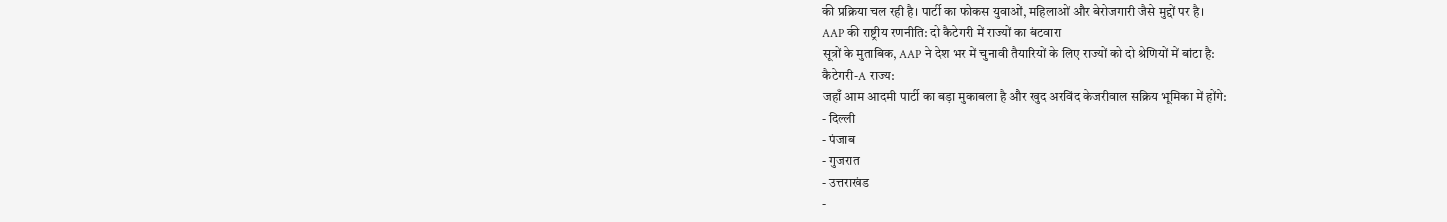की प्रक्रिया चल रही है। पार्टी का फोकस युवाओं, महिलाओं और बेरोजगारी जैसे मुद्दों पर है।
AAP की राष्ट्रीय रणनीति: दो कैटेगरी में राज्यों का बंटवारा
सूत्रों के मुताबिक, AAP ने देश भर में चुनावी तैयारियों के लिए राज्यों को दो श्रेणियों में बांटा है:
कैटेगरी-A राज्य:
जहाँ आम आदमी पार्टी का बड़ा मुकाबला है और खुद अरविंद केजरीवाल सक्रिय भूमिका में होंगे:
- दिल्ली
- पंजाब
- गुजरात
- उत्तराखंड
-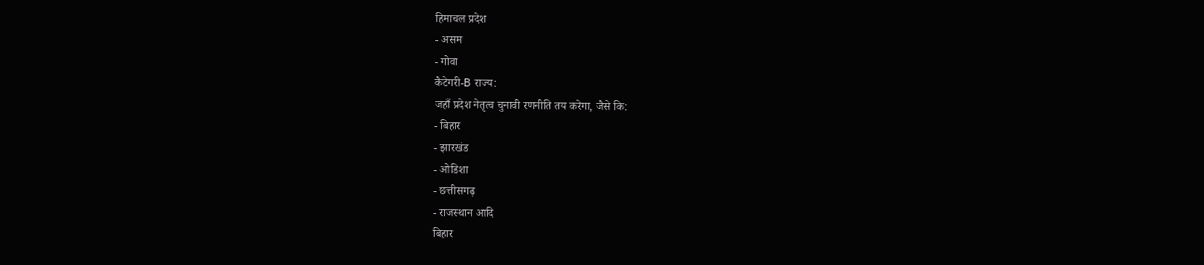हिमाचल प्रदेश
- असम
- गोवा
कैटेगरी-B राज्य:
जहाँ प्रदेश नेतृत्व चुनावी रणनीति तय करेगा, जैसे कि:
- बिहार
- झारखंड
- ओडिशा
- छत्तीसगढ़
- राजस्थान आदि
बिहार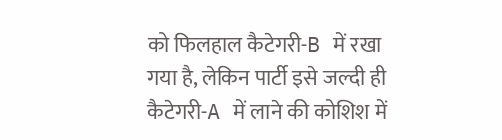को फिलहाल कैटेगरी-B में रखा गया है, लेकिन पार्टी इसे जल्दी ही कैटेगरी-A में लाने की कोशिश में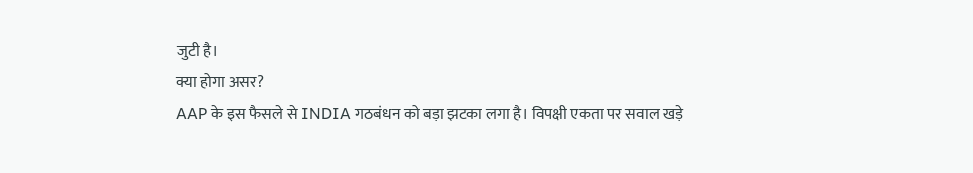जुटी है।
क्या होगा असर?
AAP के इस फैसले से INDIA गठबंधन को बड़ा झटका लगा है। विपक्षी एकता पर सवाल खड़े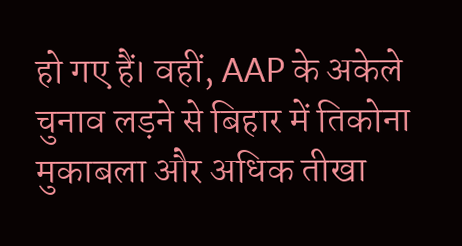हो गए हैं। वहीं, AAP के अकेले चुनाव लड़ने से बिहार में तिकोना मुकाबला और अधिक तीखा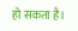हो सकता है।